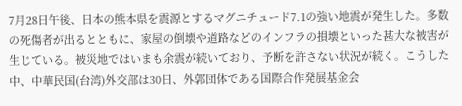7月28日午後、日本の熊本県を震源とするマグニチュード7.1の強い地震が発生した。多数の死傷者が出るとともに、家屋の倒壊や道路などのインフラの損壊といった甚大な被害が生じている。被災地ではいまも余震が続いており、予断を許さない状況が続く。こうした中、中華民国(台湾)外交部は30日、外郭団体である国際合作発展基金会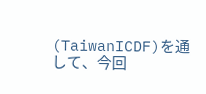(TaiwanICDF)を通して、今回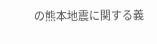の熊本地震に関する義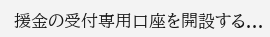援金の受付専用口座を開設する...